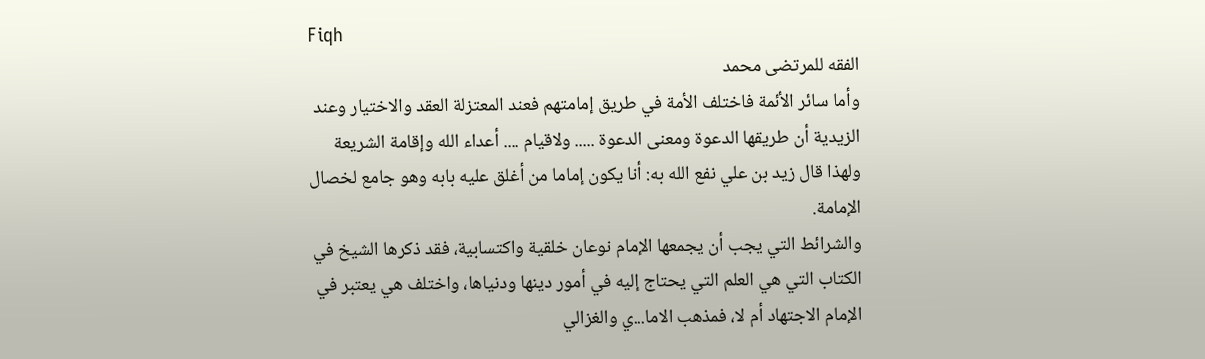Fiqh
الفقه للمرتضى محمد
وأما سائر الأئمة فاختلف الأمة في طريق إمامتهم فعند المعتزلة العقد والاختيار وعند الزيدية أن طريقها الدعوة ومعنى الدعوة ..... ولاقيام .... أعداء الله وإقامة الشريعة ولهذا قال زيد بن علي نفع الله به: أنا يكون إماما من أغلق عليه بابه وهو جامع لخصال الإمامة.
والشرائط التي يجب أن يجمعها الإمام نوعان خلقية واكتسابية، فقد ذكرها الشيخ في الكتاب التي هي العلم التي يحتاج إليه في أمور دينها ودنياها، واختلف هي يعتبر في الإمام الاجتهاد أم لا، فمذهب الاما...ي والغزالي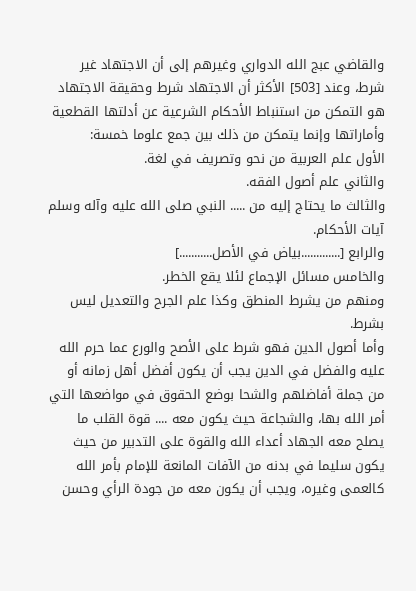والقاضي عبج الله الدواري وغيرهم إلى أن الاجتهاد غير شرط، وعند [503] الأكثر أن الاجتهاد شرط وحقيقة الاجتهاد هو التمكن من استنباط الأحكام الشرعية عن أدلتها القطعية وأماراتها وإنما يتمكن من ذلك بين جمع علوما خمسة:
الأول علم العربية من نحو وتصريف في لغة.
والثاني علم أصول الفقه.
والثالث ما يحتاج إليه من ..... النبي صلى الله عليه وآله وسلم آيات الأحكام.
والرابع [.............بياض في الأصل...........]
والخامس مسائل الإجماع لئلا يقع الخطر.
ومنهم من يشرط المنطق وكذا علم الجرح والتعديل ليس بشرط.
وأما أصول الدين فهو شرط على الأصح والورع عما حرم الله عليه والفضل في الدين يجب أن يكون أفضل أهل زمانه أو من جملة أفاضلهم والشحا بوضع الحقوق في مواضعها التي أمر الله بها، والشجاعة حيث يكون معه .... قوة القلب ما يصلح معه الجهاد أعداء الله والقوة على التدبير من حيث يكون سليما في بدنه من الآفات المانعة للإمام بأمر الله كالعمى وغيره، ويجب أن يكون معه من جودة الرأي وحسن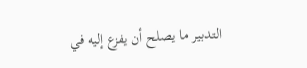التدبير ما يصلح أن يفزع إليه في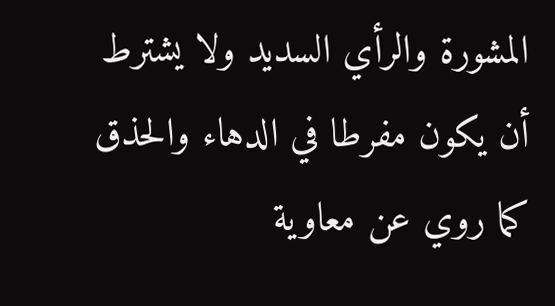المشورة والرأي السديد ولا يشترط أن يكون مفرطا في الدهاء والحذق كما روي عن معاوية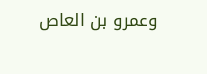وعمرو بن العاص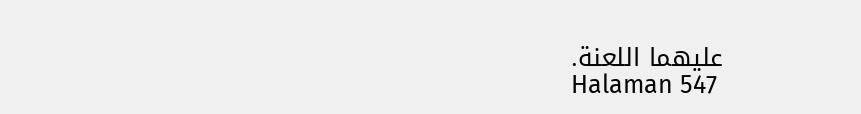عليهما اللعنة.
Halaman 547